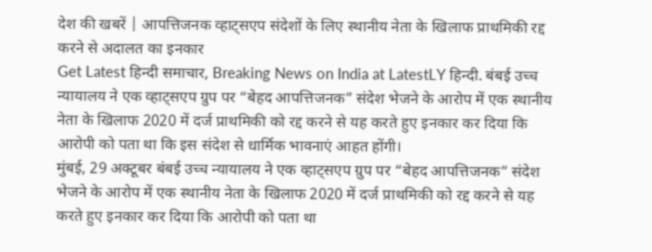देश की खबरें | आपत्तिजनक व्हाट्सएप संदेशों के लिए स्थानीय नेता के खिलाफ प्राथमिकी रद्द करने से अदालत का इनकार
Get Latest हिन्दी समाचार, Breaking News on India at LatestLY हिन्दी. बंबई उच्च न्यायालय ने एक व्हाट्सएप ग्रुप पर “बेहद आपत्तिजनक” संदेश भेजने के आरोप में एक स्थानीय नेता के खिलाफ 2020 में दर्ज प्राथमिकी को रद्द करने से यह करते हुए इनकार कर दिया कि आरोपी को पता था कि इस संदेश से धार्मिक भावनाएं आहत होंगी।
मुंबई, 29 अक्टूबर बंबई उच्च न्यायालय ने एक व्हाट्सएप ग्रुप पर “बेहद आपत्तिजनक” संदेश भेजने के आरोप में एक स्थानीय नेता के खिलाफ 2020 में दर्ज प्राथमिकी को रद्द करने से यह करते हुए इनकार कर दिया कि आरोपी को पता था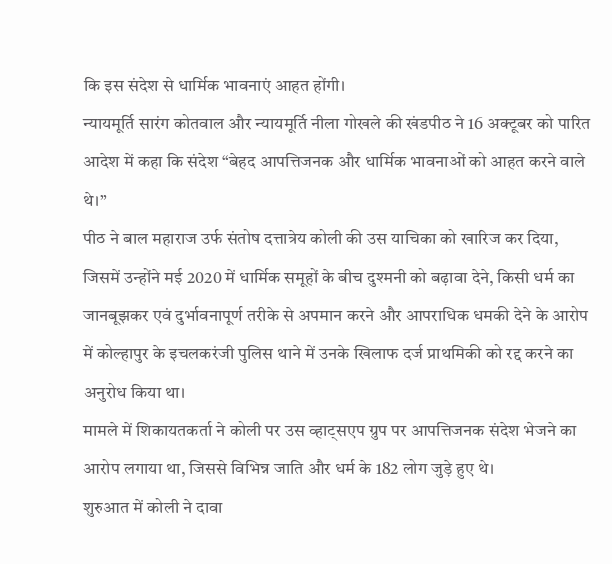कि इस संदेश से धार्मिक भावनाएं आहत होंगी।
न्यायमूर्ति सारंग कोतवाल और न्यायमूर्ति नीला गोखले की खंडपीठ ने 16 अक्टूबर को पारित आदेश में कहा कि संदेश “बेहद आपत्तिजनक और धार्मिक भावनाओं को आहत करने वाले थे।”
पीठ ने बाल महाराज उर्फ संतोष दत्तात्रेय कोली की उस याचिका को खारिज कर दिया, जिसमें उन्होंने मई 2020 में धार्मिक समूहों के बीच दुश्मनी को बढ़ावा देने, किसी धर्म का जानबूझकर एवं दुर्भावनापूर्ण तरीके से अपमान करने और आपराधिक धमकी देने के आरोप में कोल्हापुर के इचलकरंजी पुलिस थाने में उनके खिलाफ दर्ज प्राथमिकी को रद्द करने का अनुरोध किया था।
मामले में शिकायतकर्ता ने कोली पर उस व्हाट्सएप ग्रुप पर आपत्तिजनक संदेश भेजने का आरोप लगाया था, जिससे विभिन्न जाति और धर्म के 182 लोग जुड़े हुए थे।
शुरुआत में कोली ने दावा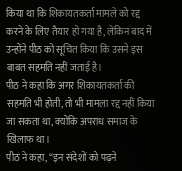किया था कि शिकायतकर्ता मामले को रद्द करने के लिए तैयार हो गया है, लेकिन बाद में उन्होंने पीठ को सूचित किया कि उसने इस बाबत सहमति नहीं जताई है।
पीठ ने कहा कि अगर शिकायतकर्ता की सहमति भी होती, तो भी मामला रद्द नहीं किया जा सकता था, क्योंकि अपराध समाज के खिलाफ था।
पीठ ने कहा, “इन संदेशों को पढ़ने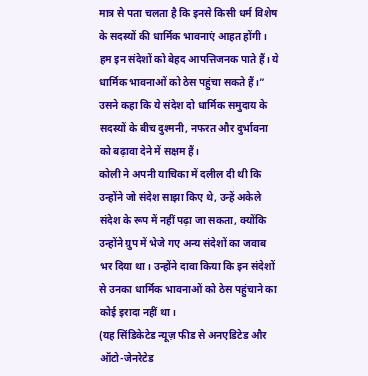मात्र से पता चलता है कि इनसे किसी धर्म विशेष के सदस्यों की धार्मिक भावनाएं आहत होंगी। हम इन संदेशों को बेहद आपत्तिजनक पाते हैं। ये धार्मिक भावनाओं को ठेस पहुंचा सकते हैं।”
उसने कहा कि ये संदेश दो धार्मिक समुदाय के सदस्यों के बीच दुश्मनी, नफरत और दुर्भावना को बढ़ावा देने में सक्षम हैं।
कोली ने अपनी याचिका में दलील दी थी कि उन्होंने जो संदेश साझा किए थे, उन्हें अकेले संदेश के रूप में नहीं पढ़ा जा सकता, क्योंकि उन्होंने ग्रुप में भेजे गए अन्य संदेशों का जवाब भर दिया था। उन्होंने दावा किया कि इन संदेशों से उनका धार्मिक भावनाओं को ठेस पहुंचाने का कोई इरादा नहीं था।
(यह सिंडिकेटेड न्यूज़ फीड से अनएडिटेड और ऑटो-जेनरेटेड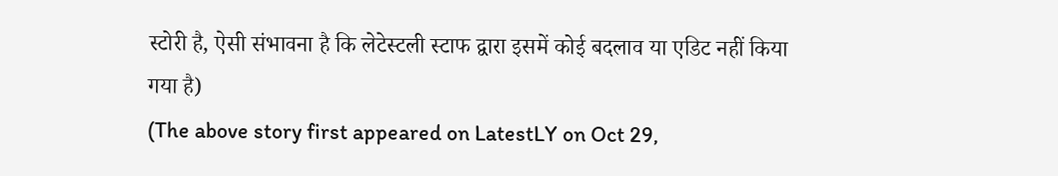स्टोरी है, ऐसी संभावना है कि लेटेस्टली स्टाफ द्वारा इसमें कोई बदलाव या एडिट नहीं किया गया है)
(The above story first appeared on LatestLY on Oct 29,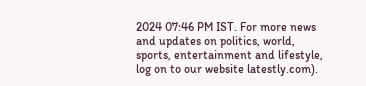2024 07:46 PM IST. For more news and updates on politics, world, sports, entertainment and lifestyle, log on to our website latestly.com).